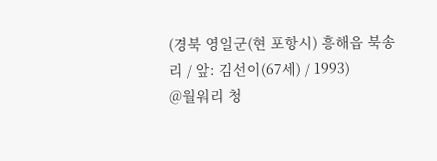(경북 영일군(현 포항시) 흥해읍 북송리 / 앞: 김선이(67세) / 1993)
@월워리 청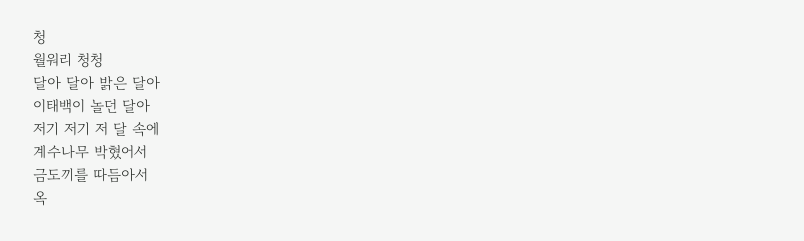청
월워리 청청
달아 달아 밝은 달아
이태백이 놀던 달아
저기 저기 저 달 속에
계수나무 박혔어서
금도끼를 따듬아서
옥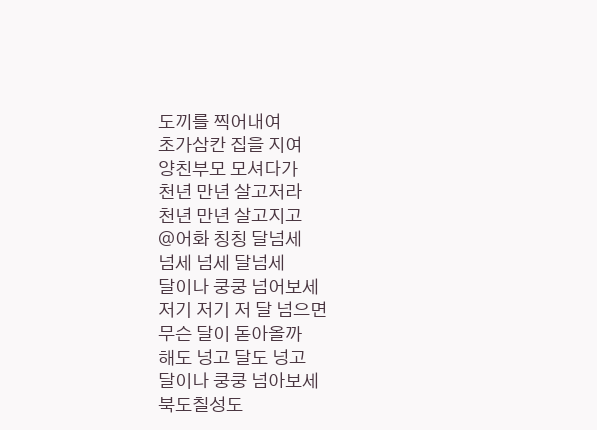도끼를 찍어내여
초가삼칸 집을 지여
양친부모 모셔다가
천년 만년 살고저라
천년 만년 살고지고
@어화 칭칭 달넘세
넘세 넘세 달넘세
달이나 쿵쿵 넘어보세
저기 저기 저 달 넘으면
무슨 달이 돋아올까
해도 넝고 달도 넝고
달이나 쿵쿵 넘아보세
북도칠성도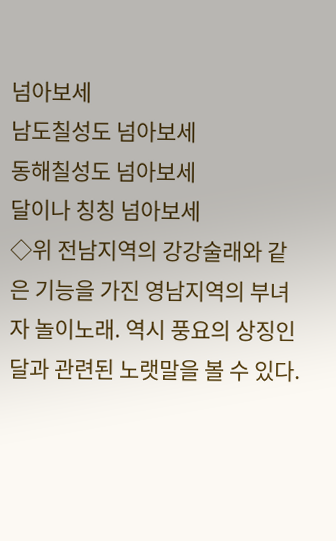넘아보세
남도칠성도 넘아보세
동해칠성도 넘아보세
달이나 칭칭 넘아보세
◇위 전남지역의 강강술래와 같은 기능을 가진 영남지역의 부녀자 놀이노래. 역시 풍요의 상징인 달과 관련된 노랫말을 볼 수 있다.